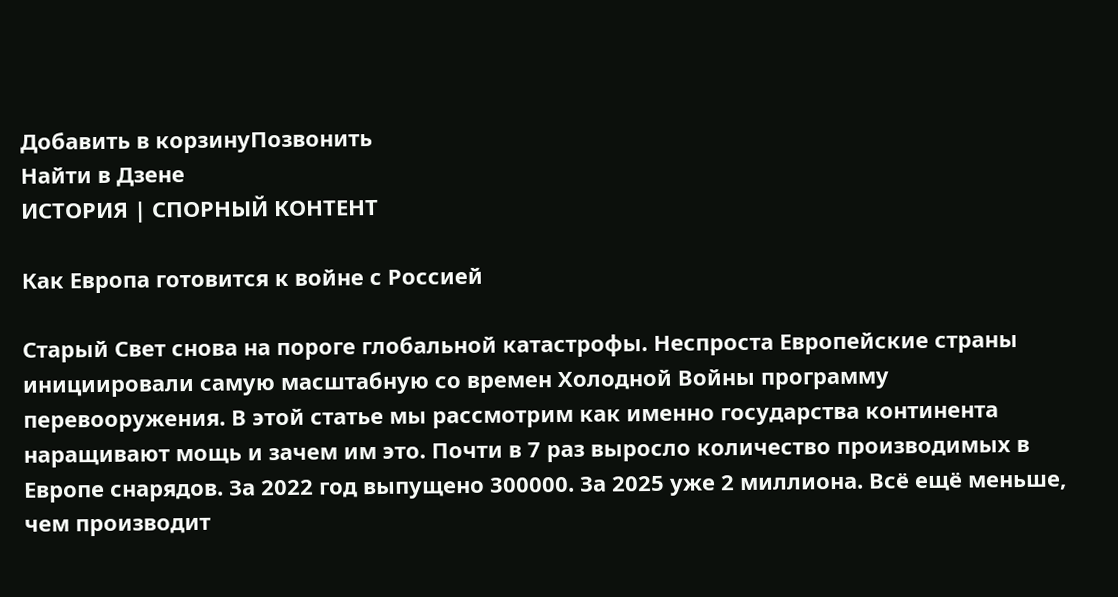Добавить в корзинуПозвонить
Найти в Дзене
ИСТОРИЯ | СПОРНЫЙ КОНТЕНТ

Как Европа готовится к войне с Россией

Старый Свет снова на пороге глобальной катастрофы. Неспроста Европейские страны инициировали самую масштабную со времен Холодной Войны программу перевооружения. В этой статье мы рассмотрим как именно государства континента наращивают мощь и зачем им это. Почти в 7 раз выросло количество производимых в Европе снарядов. За 2022 год выпущено 300000. За 2025 уже 2 миллиона. Всё ещё меньше, чем производит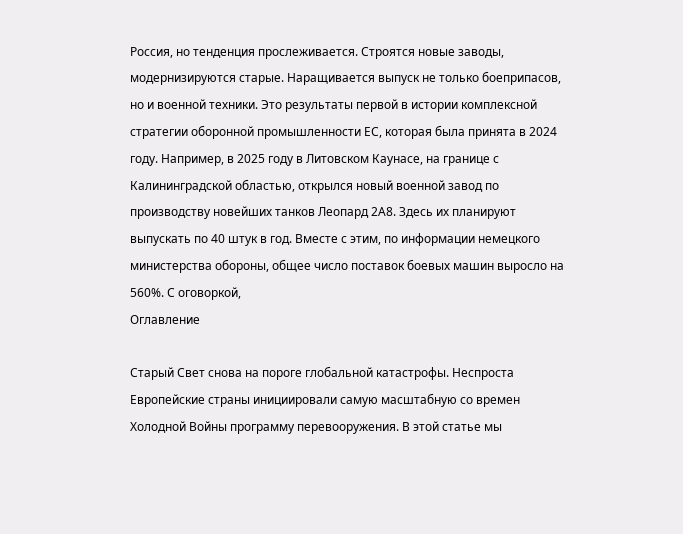Россия, но тенденция прослеживается. Строятся новые заводы, модернизируются старые. Наращивается выпуск не только боеприпасов, но и военной техники. Это результаты первой в истории комплексной стратегии оборонной промышленности ЕС, которая была принята в 2024 году. Например, в 2025 году в Литовском Каунасе, на границе с Калининградской областью, открылся новый военной завод по производству новейших танков Леопард 2А8. Здесь их планируют выпускать по 40 штук в год. Вместе с этим, по информации немецкого министерства обороны, общее число поставок боевых машин выросло на 560%. С оговоркой,
Оглавление

Старый Свет снова на пороге глобальной катастрофы. Неспроста Европейские страны инициировали самую масштабную со времен Холодной Войны программу перевооружения. В этой статье мы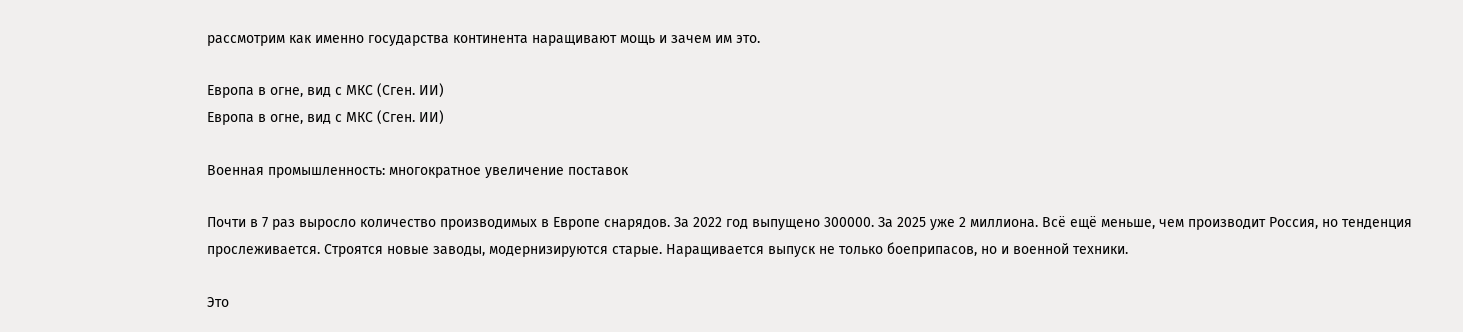рассмотрим как именно государства континента наращивают мощь и зачем им это.

Европа в огне, вид с МКС (Сген. ИИ)
Европа в огне, вид с МКС (Сген. ИИ)

Военная промышленность: многократное увеличение поставок

Почти в 7 раз выросло количество производимых в Европе снарядов. За 2022 год выпущено 300000. За 2025 уже 2 миллиона. Всё ещё меньше, чем производит Россия, но тенденция прослеживается. Строятся новые заводы, модернизируются старые. Наращивается выпуск не только боеприпасов, но и военной техники.

Это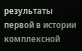результаты первой в истории комплексной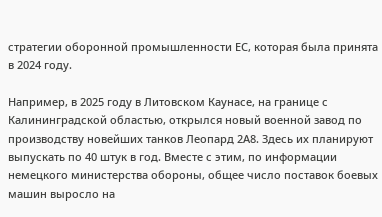стратегии оборонной промышленности ЕС, которая была принята в 2024 году.

Например, в 2025 году в Литовском Каунасе, на границе с Калининградской областью, открылся новый военной завод по производству новейших танков Леопард 2А8. Здесь их планируют выпускать по 40 штук в год. Вместе с этим, по информации немецкого министерства обороны, общее число поставок боевых машин выросло на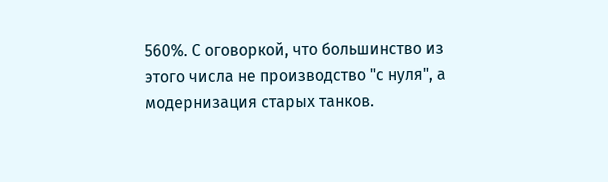560%. С оговоркой, что большинство из этого числа не производство "с нуля", а модернизация старых танков.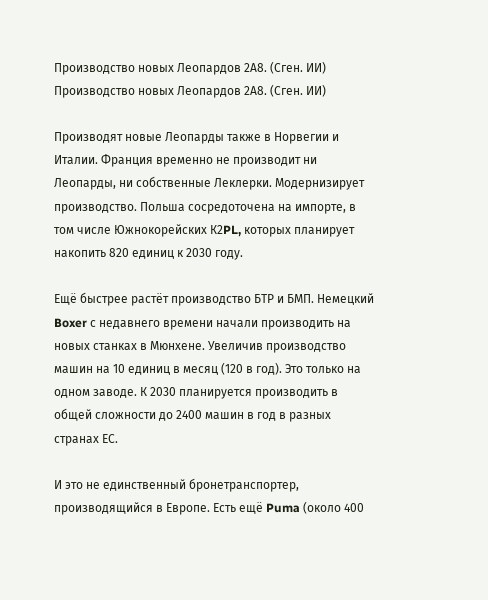Производство новых Леопардов 2А8. (Сген. ИИ)
Производство новых Леопардов 2А8. (Сген. ИИ)

Производят новые Леопарды также в Норвегии и Италии. Франция временно не производит ни Леопарды, ни собственные Леклерки. Модернизирует производство. Польша сосредоточена на импорте, в том числе Южнокорейских К2PL, которых планирует накопить 820 единиц к 2030 году.

Ещё быстрее растёт производство БТР и БМП. Немецкий Boxer с недавнего времени начали производить на новых станках в Мюнхене. Увеличив производство машин на 10 единиц в месяц (120 в год). Это только на одном заводе. К 2030 планируется производить в общей сложности до 2400 машин в год в разных странах ЕС.

И это не единственный бронетранспортер, производящийся в Европе. Есть ещё Puma (около 400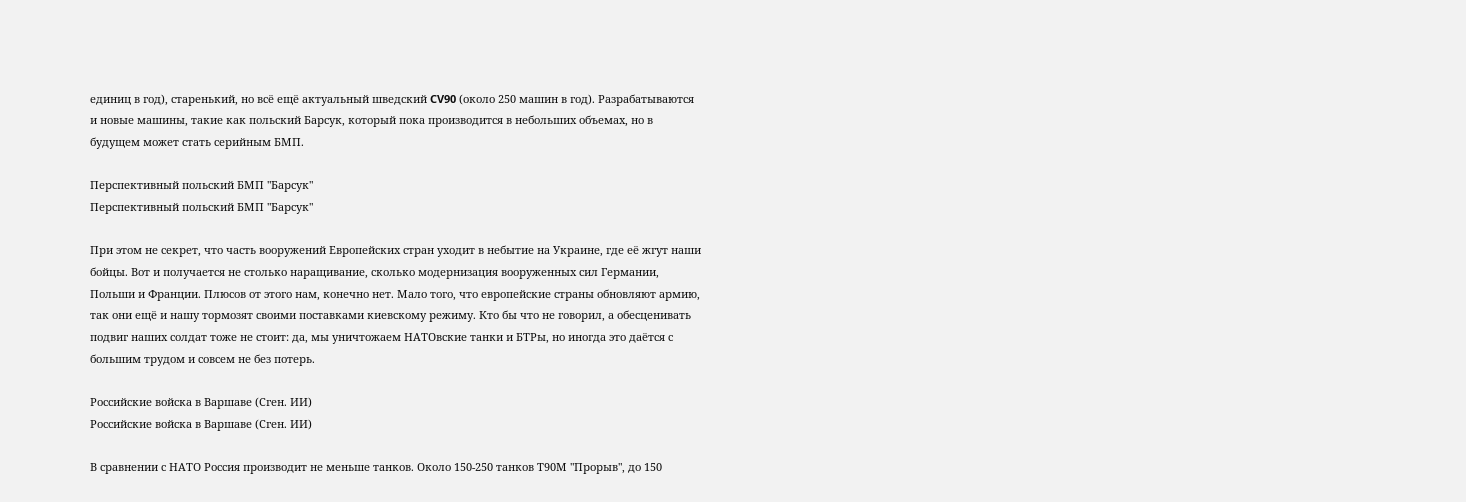единиц в год), старенький, но всё ещё актуальный шведский CV90 (около 250 машин в год). Разрабатываются и новые машины, такие как польский Барсук, который пока производится в небольших объемах, но в будущем может стать серийным БМП.

Перспективный польский БМП "Барсук"
Перспективный польский БМП "Барсук"

При этом не секрет, что часть вооружений Европейских стран уходит в небытие на Украине, где её жгут наши бойцы. Вот и получается не столько наращивание, сколько модернизация вооруженных сил Германии, Польши и Франции. Плюсов от этого нам, конечно нет. Мало того, что европейские страны обновляют армию, так они ещё и нашу тормозят своими поставками киевскому режиму. Кто бы что не говорил, а обесценивать подвиг наших солдат тоже не стоит: да, мы уничтожаем НАТОвские танки и БТРы, но иногда это даётся с большим трудом и совсем не без потерь.

Российские войска в Варшаве (Сген. ИИ)
Российские войска в Варшаве (Сген. ИИ)

В сравнении с НАТО Россия производит не меньше танков. Около 150-250 танков Т90М "Прорыв", до 150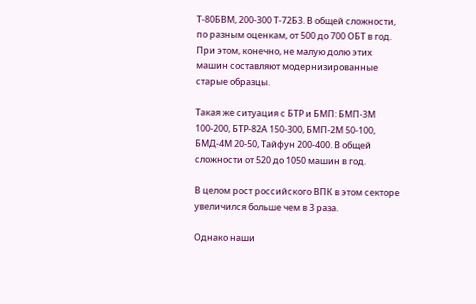Т-80БВМ, 200-300 Т-72Б3. В общей сложности, по разным оценкам, от 500 до 700 ОБТ в год. При этом, конечно, не малую долю этих машин составляют модернизированные старые образцы.

Такая же ситуация с БТР и БМП: БМП-3М 100-200, БТР-82А 150-300, БМП-2М 50-100, БМД-4М 20-50, Тайфун 200-400. В общей сложности от 520 до 1050 машин в год.

В целом рост российского ВПК в этом секторе увеличился больше чем в 3 раза.

Однако наши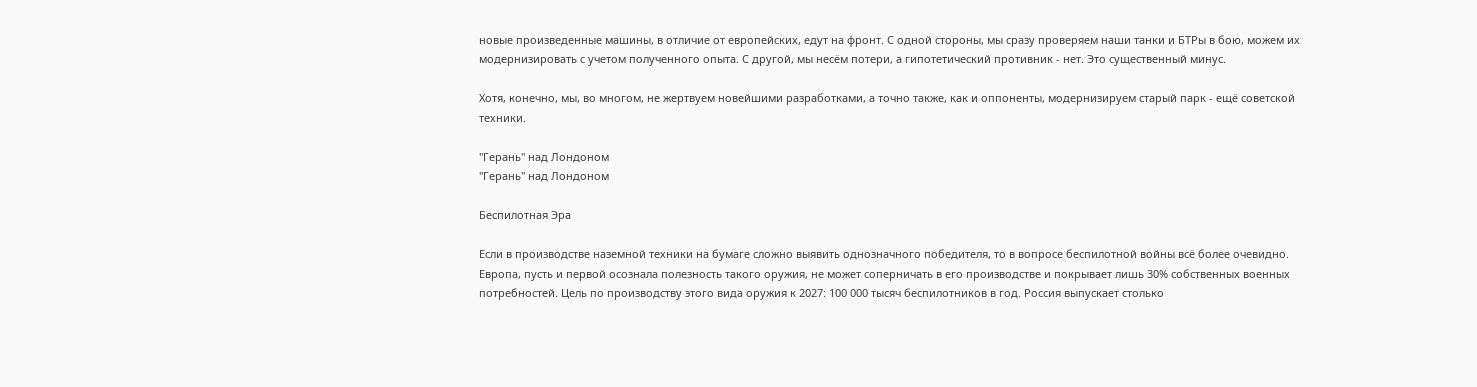новые произведенные машины, в отличие от европейских, едут на фронт. С одной стороны, мы сразу проверяем наши танки и БТРы в бою, можем их модернизировать с учетом полученного опыта. С другой, мы несём потери, а гипотетический противник - нет. Это существенный минус.

Хотя, конечно, мы, во многом, не жертвуем новейшими разработками, а точно также, как и оппоненты, модернизируем старый парк - ещё советской техники.

"Герань" над Лондоном
"Герань" над Лондоном

Беспилотная Эра

Если в производстве наземной техники на бумаге сложно выявить однозначного победителя, то в вопросе беспилотной войны всё более очевидно. Европа, пусть и первой осознала полезность такого оружия, не может соперничать в его производстве и покрывает лишь 30% собственных военных потребностей. Цель по производству этого вида оружия к 2027: 100 000 тысяч беспилотников в год. Россия выпускает столько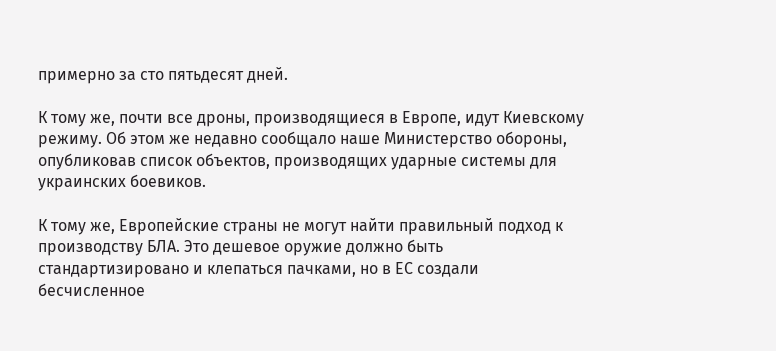примерно за сто пятьдесят дней.

К тому же, почти все дроны, производящиеся в Европе, идут Киевскому режиму. Об этом же недавно сообщало наше Министерство обороны, опубликовав список объектов, производящих ударные системы для украинских боевиков.

К тому же, Европейские страны не могут найти правильный подход к производству БЛА. Это дешевое оружие должно быть стандартизировано и клепаться пачками, но в ЕС создали бесчисленное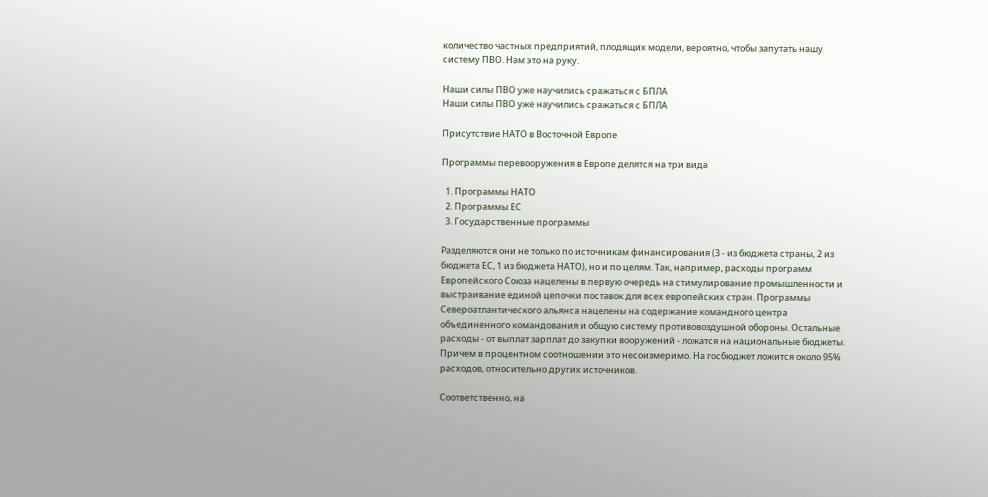количество частных предприятий, плодящих модели, вероятно, чтобы запутать нашу систему ПВО. Нам это на руку.

Наши силы ПВО уже научились сражаться с БПЛА
Наши силы ПВО уже научились сражаться с БПЛА

Присутствие НАТО в Восточной Европе

Программы перевооружения в Европе делятся на три вида

  1. Программы НАТО
  2. Программы ЕС
  3. Государственные программы

Разделяются они не только по источникам финансирования (3 - из бюджета страны, 2 из бюджета ЕС, 1 из бюджета НАТО), но и по целям. Так, например, расходы программ Европейского Союза нацелены в первую очередь на стимулирование промышленности и выстраивание единой цепочки поставок для всех европейских стран. Программы Североатлантического альянса нацелены на содержание командного центра объединенного командования и общую систему противовоздушной обороны. Остальные расходы - от выплат зарплат до закупки вооружений - ложатся на национальные бюджеты. Причем в процентном соотношении это несоизмеримо. На госбюджет ложится около 95% расходов, относительно других источников.

Соответственно, на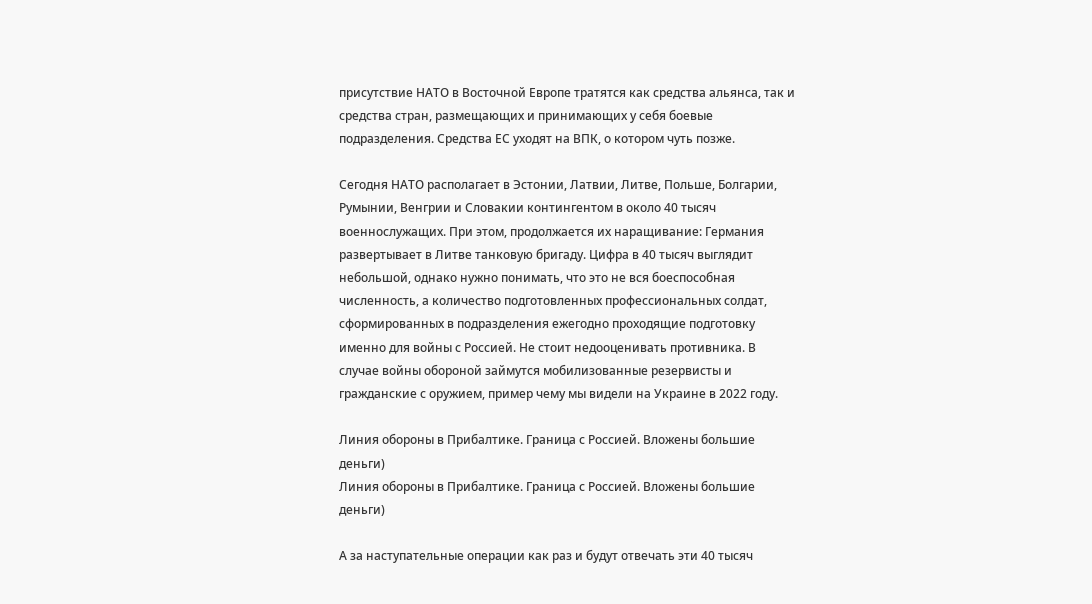присутствие НАТО в Восточной Европе тратятся как средства альянса, так и средства стран, размещающих и принимающих у себя боевые подразделения. Средства ЕС уходят на ВПК, о котором чуть позже.

Сегодня НАТО располагает в Эстонии, Латвии, Литве, Польше, Болгарии, Румынии, Венгрии и Словакии контингентом в около 40 тысяч военнослужащих. При этом, продолжается их наращивание: Германия развертывает в Литве танковую бригаду. Цифра в 40 тысяч выглядит небольшой, однако нужно понимать, что это не вся боеспособная численность, а количество подготовленных профессиональных солдат, сформированных в подразделения ежегодно проходящие подготовку именно для войны с Россией. Не стоит недооценивать противника. В случае войны обороной займутся мобилизованные резервисты и гражданские с оружием, пример чему мы видели на Украине в 2022 году.

Линия обороны в Прибалтике. Граница с Россией. Вложены большие деньги)
Линия обороны в Прибалтике. Граница с Россией. Вложены большие деньги)

А за наступательные операции как раз и будут отвечать эти 40 тысяч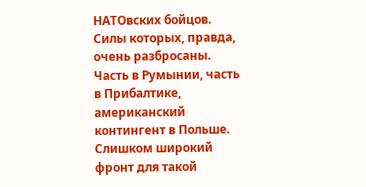НАТОвских бойцов. Силы которых, правда, очень разбросаны. Часть в Румынии, часть в Прибалтике, американский контингент в Польше. Слишком широкий фронт для такой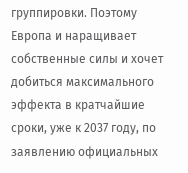группировки. Поэтому Европа и наращивает собственные силы и хочет добиться максимального эффекта в кратчайшие сроки, уже к 2037 году, по заявлению официальных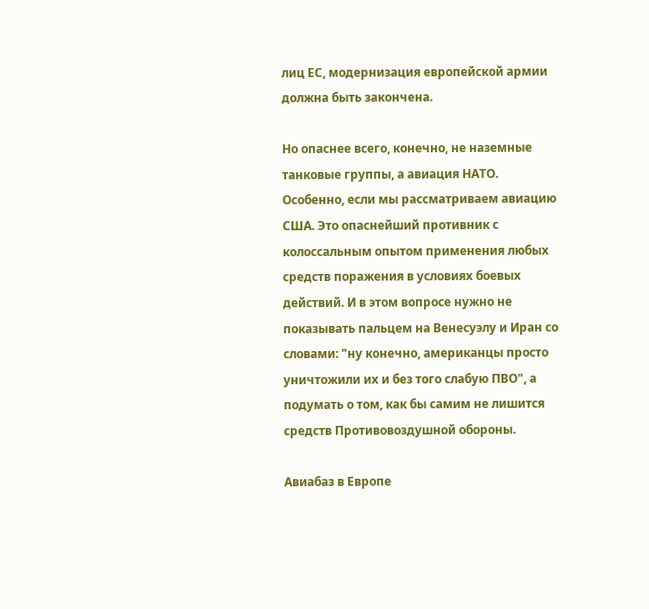лиц ЕС, модернизация европейской армии должна быть закончена.

Но опаснее всего, конечно, не наземные танковые группы, а авиация НАТО. Особенно, если мы рассматриваем авиацию США. Это опаснейший противник с колоссальным опытом применения любых средств поражения в условиях боевых действий. И в этом вопросе нужно не показывать пальцем на Венесуэлу и Иран со словами: "ну конечно, американцы просто уничтожили их и без того слабую ПВО", а подумать о том, как бы самим не лишится средств Противовоздушной обороны.

Авиабаз в Европе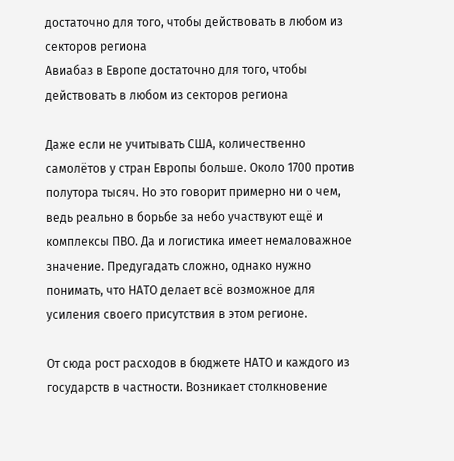достаточно для того, чтобы действовать в любом из секторов региона
Авиабаз в Европе достаточно для того, чтобы действовать в любом из секторов региона

Даже если не учитывать США, количественно самолётов у стран Европы больше. Около 1700 против полутора тысяч. Но это говорит примерно ни о чем, ведь реально в борьбе за небо участвуют ещё и комплексы ПВО. Да и логистика имеет немаловажное значение. Предугадать сложно, однако нужно понимать, что НАТО делает всё возможное для усиления своего присутствия в этом регионе.

От сюда рост расходов в бюджете НАТО и каждого из государств в частности. Возникает столкновение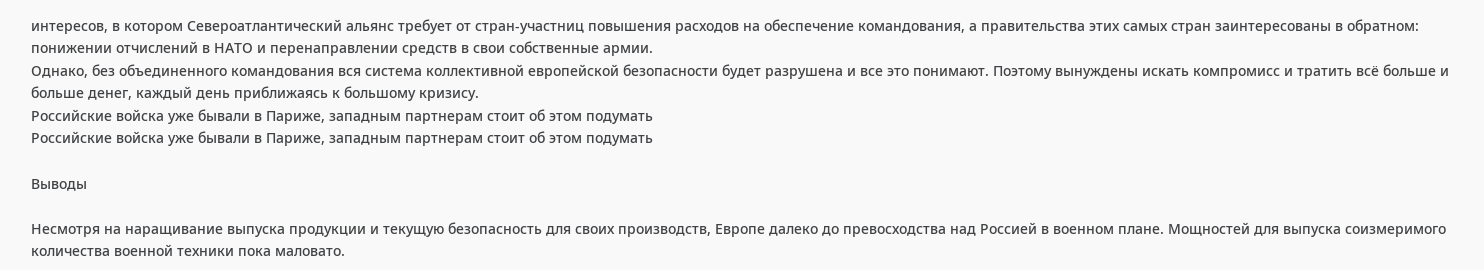интересов, в котором Североатлантический альянс требует от стран-участниц повышения расходов на обеспечение командования, а правительства этих самых стран заинтересованы в обратном: понижении отчислений в НАТО и перенаправлении средств в свои собственные армии.
Однако, без объединенного командования вся система коллективной европейской безопасности будет разрушена и все это понимают. Поэтому вынуждены искать компромисс и тратить всё больше и больше денег, каждый день приближаясь к большому кризису.
Российские войска уже бывали в Париже, западным партнерам стоит об этом подумать
Российские войска уже бывали в Париже, западным партнерам стоит об этом подумать

Выводы

Несмотря на наращивание выпуска продукции и текущую безопасность для своих производств, Европе далеко до превосходства над Россией в военном плане. Мощностей для выпуска соизмеримого количества военной техники пока маловато.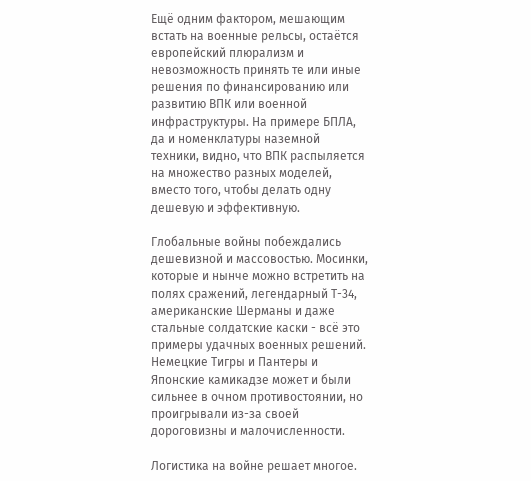Ещё одним фактором, мешающим встать на военные рельсы, остаётся европейский плюрализм и невозможность принять те или иные решения по финансированию или развитию ВПК или военной инфраструктуры. На примере БПЛА, да и номенклатуры наземной техники, видно, что ВПК распыляется на множество разных моделей, вместо того, чтобы делать одну дешевую и эффективную.

Глобальные войны побеждались дешевизной и массовостью. Мосинки, которые и нынче можно встретить на полях сражений, легендарный Т-34, американские Шерманы и даже стальные солдатские каски - всё это примеры удачных военных решений. Немецкие Тигры и Пантеры и Японские камикадзе может и были сильнее в очном противостоянии, но проигрывали из-за своей дороговизны и малочисленности.

Логистика на войне решает многое.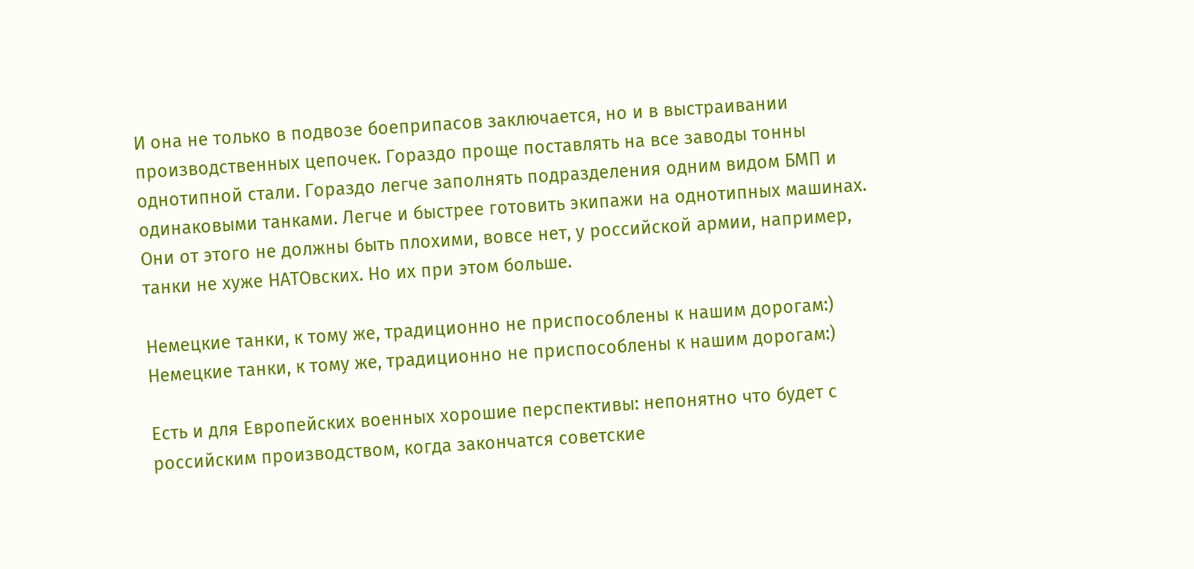И она не только в подвозе боеприпасов заключается, но и в выстраивании производственных цепочек. Гораздо проще поставлять на все заводы тонны однотипной стали. Гораздо легче заполнять подразделения одним видом БМП и одинаковыми танками. Легче и быстрее готовить экипажи на однотипных машинах. Они от этого не должны быть плохими, вовсе нет, у российской армии, например, танки не хуже НАТОвских. Но их при этом больше.

Немецкие танки, к тому же, традиционно не приспособлены к нашим дорогам:)
Немецкие танки, к тому же, традиционно не приспособлены к нашим дорогам:)

Есть и для Европейских военных хорошие перспективы: непонятно что будет с российским производством, когда закончатся советские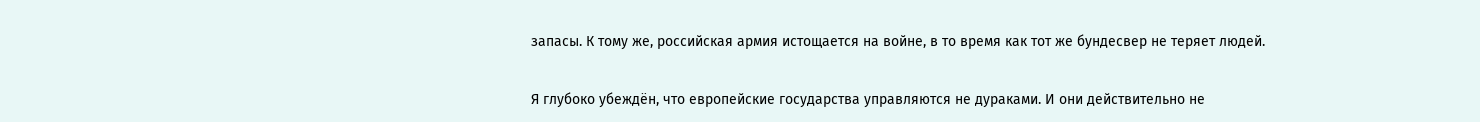запасы. К тому же, российская армия истощается на войне, в то время как тот же бундесвер не теряет людей.

Я глубоко убеждён, что европейские государства управляются не дураками. И они действительно не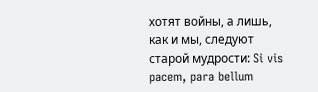хотят войны, а лишь, как и мы, следуют старой мудрости: Si vis pacem, para bellum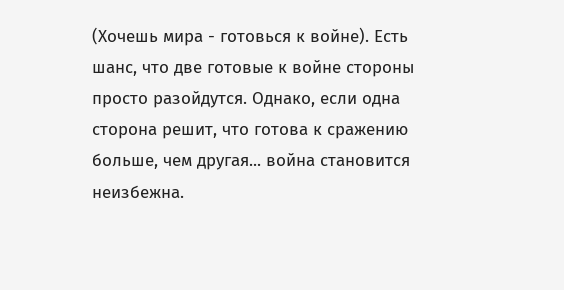(Хочешь мира - готовься к войне). Есть шанс, что две готовые к войне стороны просто разойдутся. Однако, если одна сторона решит, что готова к сражению больше, чем другая... война становится неизбежна.